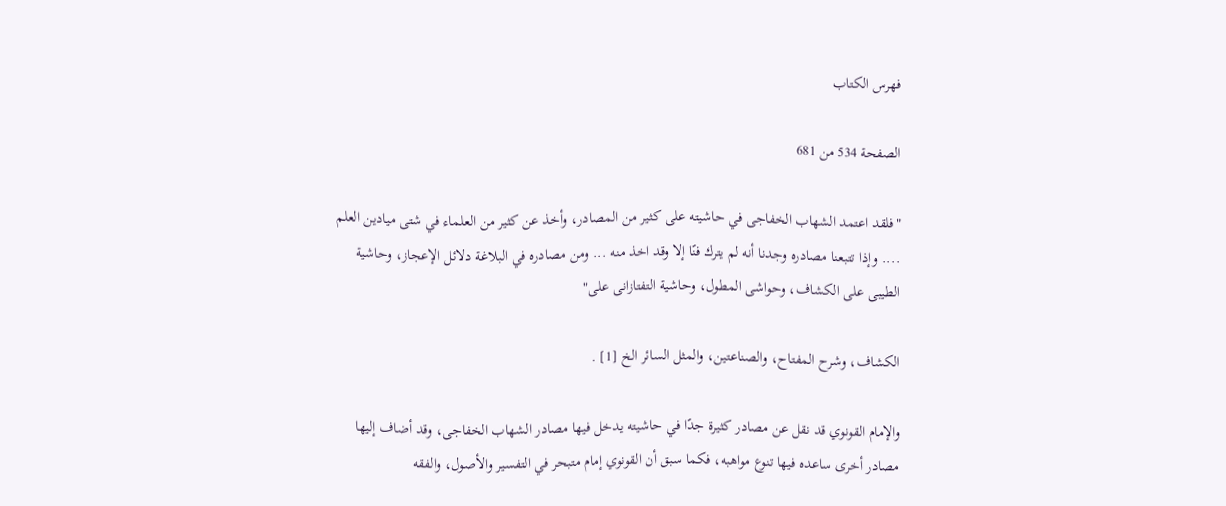فهرس الكتاب

الصفحة 534 من 681

"فلقد اعتمد الشهاب الخفاجى في حاشيته على كثير من المصادر، وأخذ عن كثير من العلماء في شتى ميادين العلم .... وإذا تتبعنا مصادره وجدنا أنه لم يترك فنًا إلا وقد اخذ منه ... ومن مصادره في البلاغة دلائل الإعجاز، وحاشية الطيبى على الكشاف، وحواشى المطول، وحاشية التفتازانى على"

الكشاف، وشرح المفتاح، والصناعتين، والمثل السائر الخ [1] .

والإمام القونوي قد نقل عن مصادر كثيرة جدًا في حاشيته يدخل فيها مصادر الشهاب الخفاجى، وقد أضاف إليها مصادر أخرى ساعده فيها تنوع مواهبه، فكما سبق أن القونوي إمام متبحر في التفسير والأصول، والفقه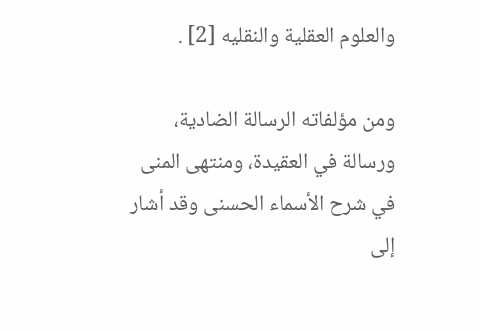والعلوم العقلية والنقليه [2] .

ومن مؤلفاته الرسالة الضادية، ورسالة في العقيدة، ومنتهى المنى في شرح الأسماء الحسنى وقد أشار إلى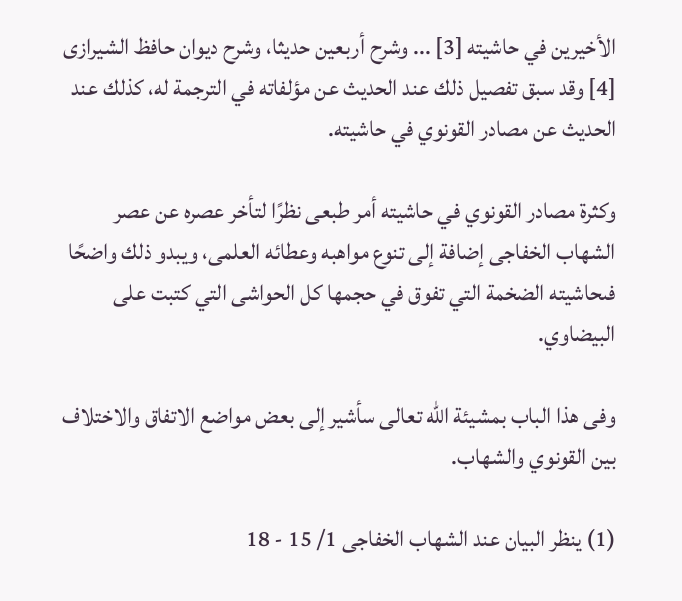الأخيرين في حاشيته [3] ... وشرح أربعين حديثا، وشرح ديوان حافظ الشيرازى [4] وقد سبق تفصيل ذلك عند الحديث عن مؤلفاته في الترجمة له، كذلك عند الحديث عن مصادر القونوي في حاشيته.

وكثرة مصادر القونوي في حاشيته أمر طبعى نظرًا لتأخر عصره عن عصر الشهاب الخفاجى إضافة إلى تنوع مواهبه وعطائه العلمى، ويبدو ذلك واضحًا فىحاشيته الضخمة التي تفوق في حجمها كل الحواشى التي كتبت على البيضاوي.

وفى هذا الباب بمشيئة الله تعالى سأشير إلى بعض مواضع الاتفاق والاختلاف بين القونوي والشهاب.

(1) ينظر البيان عند الشهاب الخفاجى 1/ 15 - 18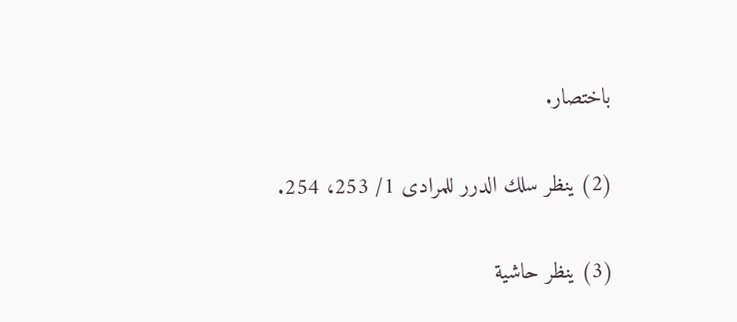باختصار.

(2) ينظر سلك الدرر للمرادى 1/ 253، 254.

(3) ينظر حاشية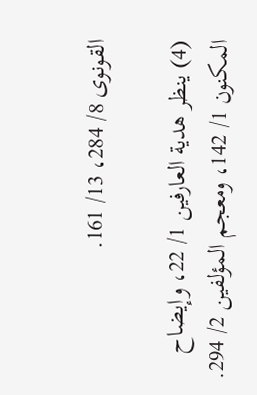القونوى 8/ 284، 13/ 161.

(4) ينظر هدية العارفين 1/ 22، وإيضاح المكنون 1/ 142، ومعجم المؤلفين 2/ 294.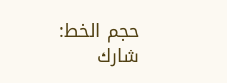حجم الخط:
شارك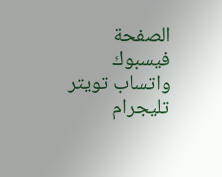الصفحة
فيسبوك واتساب تويتر تليجرام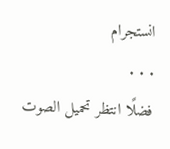انستجرام
. . .
فضلًا انتظر تحميل الصوت